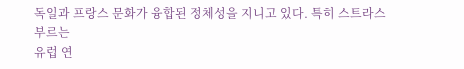독일과 프랑스 문화가 융합된 정체성을 지니고 있다. 특히 스트라스부르는
유럽 연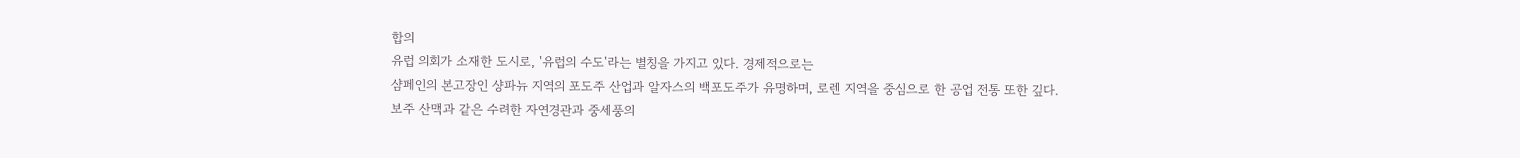합의
유럽 의회가 소재한 도시로, '유럽의 수도'라는 별칭을 가지고 있다. 경제적으로는
샴페인의 본고장인 샹파뉴 지역의 포도주 산업과 알자스의 백포도주가 유명하며, 로렌 지역을 중심으로 한 공업 전통 또한 깊다.
보주 산맥과 같은 수려한 자연경관과 중세풍의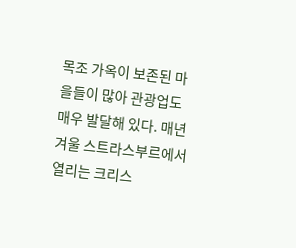목조 가옥이 보존된 마을들이 많아 관광업도 매우 발달해 있다. 매년 겨울 스트라스부르에서 열리는 크리스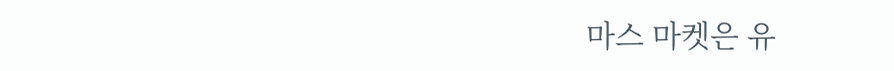마스 마켓은 유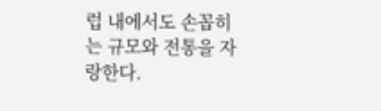럽 내에서도 손꼽히는 규모와 전통을 자랑한다.